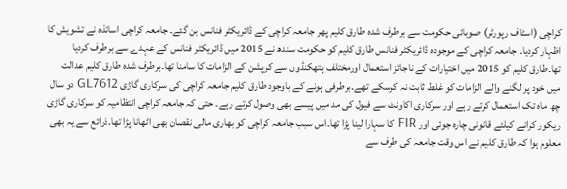کراچی (اسٹاف رپورٹر) صوبائی حکومت سے برطرف شدہ طارق کلیم پھر جامعہ کراچی کے ڈائریکٹر فنانس بن گئے۔ جامعہ کراچی اساتذہ نے تشویش کا اظہار کردیا۔ جامعہ کراچی کے موجودہ ڈائریکٹر فنانس طارق کلیم کو حکومت سندھ نے 2015 میں ڈائریکٹر فنانس کے عہدے سے برطرف کردیا تھا۔طارق کلیم کو 2015 میں اختیارات کے ناجائز استعمال اورمختلف ہتھکنڈوں سے کرپشن کے الزامات کا سامنا تھا۔برطرف شدہ طارق کلیم عدالت میں خود پر لگنے والے الزامات کو غلط ثابت نہ کرسکے تھے۔برطرفی ہونے کے باوجود طارق کلیم جامعہ کراچی کی سرکاری گاڑی GL7612 دو سال چھ ماہ تک استعمال کرتے رہے اور سرکاری اکاونٹ سے فیول کی مد میں پیسے بھی وصول کرتے رہے۔ حتی کہ جامعہ کراچی انتظامیہ کو سرکاری گاڑی ریکور کرانے کیلئے قانونی چارہ جوئی اور FIR کا سہارا لینا پڑا تھا۔اس سبب جامعہ کراچی کو بھاری مالی نقصان بھی اٹھانا پڑا تھا۔ذرائع سے یہ بھی معلوم ہوا کہ طارق کلیم نے اس وقت جامعہ کی طرف سے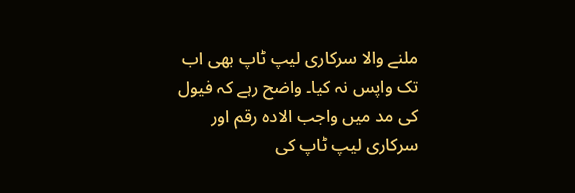ملنے والا سرکاری لیپ ٹاپ بھی اب تک واپس نہ کیا۔ واضح رہے کہ فیول کی مد میں واجب الادہ رقم اور سرکاری لیپ ٹاپ کی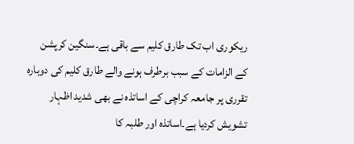ریکوری اب تک طارق کلیم سے باقی ہے۔سنگین کرپشن کے الزامات کے سبب برطرف ہونے والے طارق کلیم کی دوبارہ تقرری پر جامعہ کراچی کے اساتذہ نے بھی شدید اظہار تشویش کردیا ہے۔اساتذہ اور طلبہ کا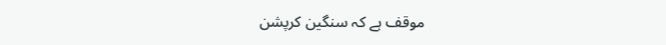موقف ہے کہ سنگین کرپشن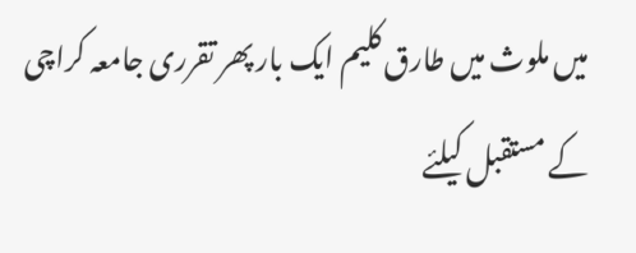میں ملوث میں طارق کلیم ایک بار پھر تقرری جامعہ کراچی کے مستقبل کیلئے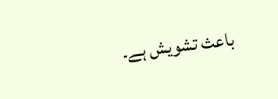باعث تشویش ہے۔